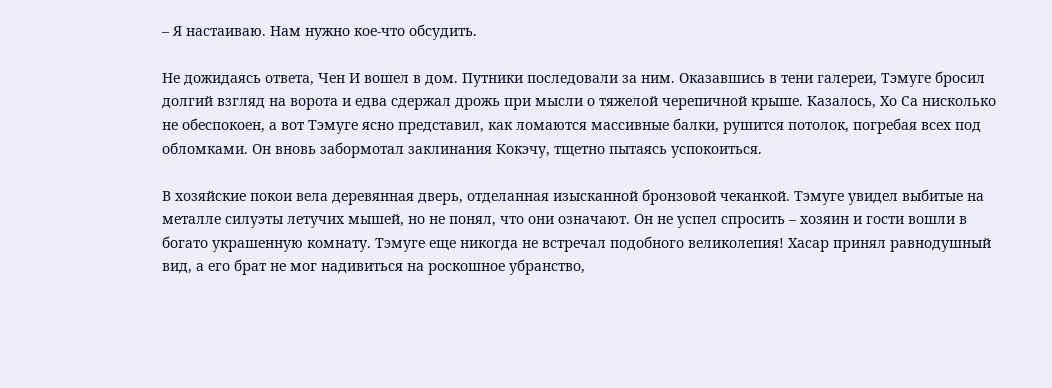– Я настаиваю. Нам нужно кое-что обсудить.

Не дожидаясь ответа, Чен И вошел в дом. Путники последовали за ним. Оказавшись в тени галереи, Тэмуге бросил долгий взгляд на ворота и едва сдержал дрожь при мысли о тяжелой черепичной крыше. Казалось, Хо Са нисколько не обеспокоен, а вот Тэмуге ясно представил, как ломаются массивные балки, рушится потолок, погребая всех под обломками. Он вновь забормотал заклинания Кокэчу, тщетно пытаясь успокоиться.

В хозяйские покои вела деревянная дверь, отделанная изысканной бронзовой чеканкой. Тэмуге увидел выбитые на металле силуэты летучих мышей, но не понял, что они означают. Он не успел спросить – хозяин и гости вошли в богато украшенную комнату. Тэмуге еще никогда не встречал подобного великолепия! Хасар принял равнодушный вид, а его брат не мог надивиться на роскошное убранство,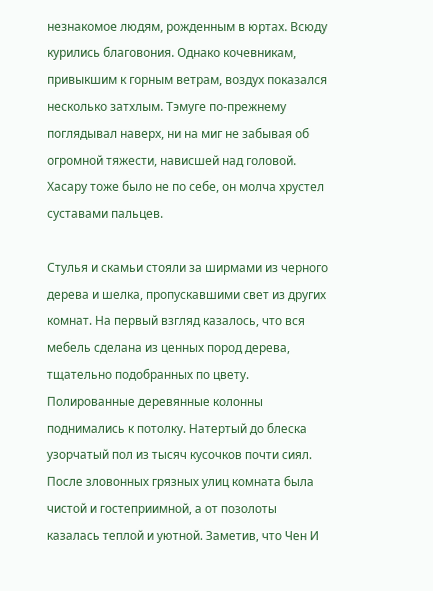незнакомое людям, рожденным в юртах. Всюду курились благовония. Однако кочевникам, привыкшим к горным ветрам, воздух показался несколько затхлым. Тэмуге по-прежнему поглядывал наверх, ни на миг не забывая об огромной тяжести, нависшей над головой. Хасару тоже было не по себе, он молча хрустел суставами пальцев.

Стулья и скамьи стояли за ширмами из черного дерева и шелка, пропускавшими свет из других комнат. На первый взгляд казалось, что вся мебель сделана из ценных пород дерева, тщательно подобранных по цвету. Полированные деревянные колонны поднимались к потолку. Натертый до блеска узорчатый пол из тысяч кусочков почти сиял. После зловонных грязных улиц комната была чистой и гостеприимной, а от позолоты казалась теплой и уютной. Заметив, что Чен И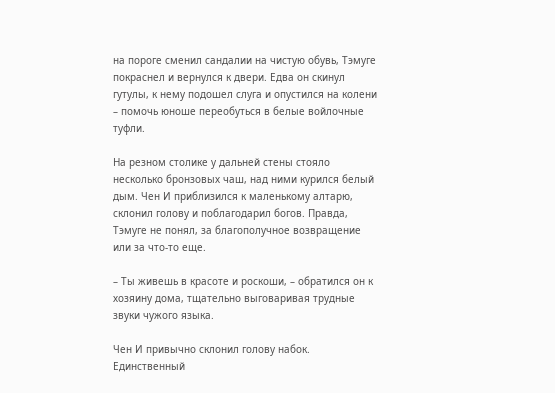на пороге сменил сандалии на чистую обувь, Тэмуге покраснел и вернулся к двери. Едва он скинул гутулы, к нему подошел слуга и опустился на колени – помочь юноше переобуться в белые войлочные туфли.

На резном столике у дальней стены стояло несколько бронзовых чаш, над ними курился белый дым. Чен И приблизился к маленькому алтарю, склонил голову и поблагодарил богов. Правда, Тэмуге не понял, за благополучное возвращение или за что-то еще.

– Ты живешь в красоте и роскоши, – обратился он к хозяину дома, тщательно выговаривая трудные звуки чужого языка.

Чен И привычно склонил голову набок. Единственный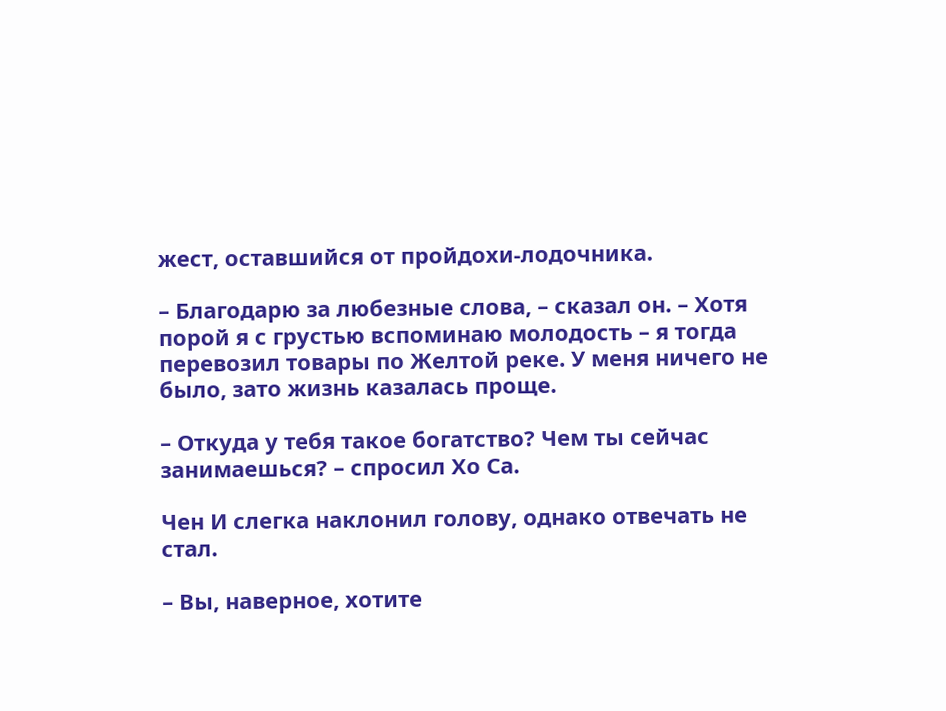жест, оставшийся от пройдохи-лодочника.

– Благодарю за любезные слова, – сказал он. – Хотя порой я с грустью вспоминаю молодость – я тогда перевозил товары по Желтой реке. У меня ничего не было, зато жизнь казалась проще.

– Откуда у тебя такое богатство? Чем ты сейчас занимаешься? – спросил Хо Са.

Чен И слегка наклонил голову, однако отвечать не стал.

– Вы, наверное, хотите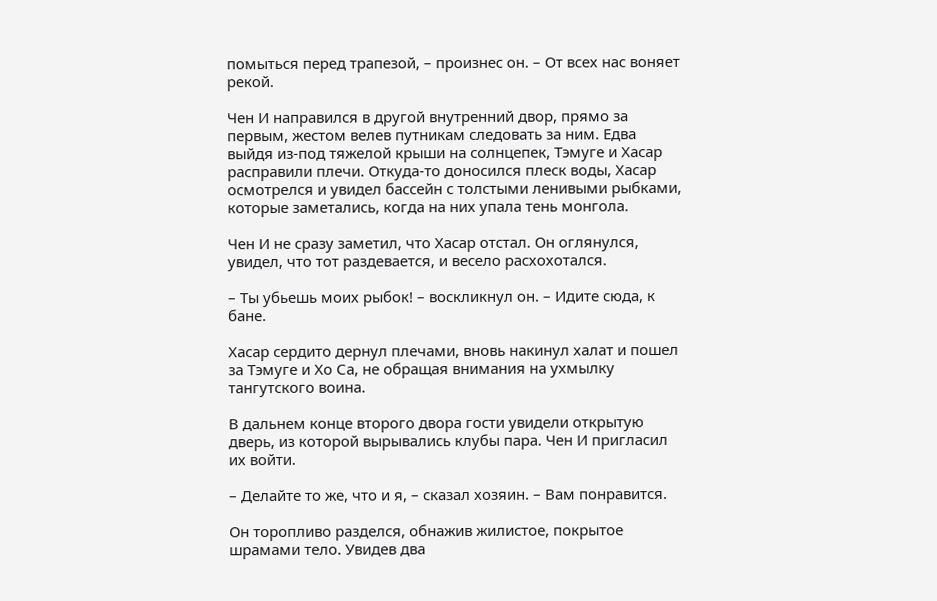помыться перед трапезой, – произнес он. – От всех нас воняет рекой.

Чен И направился в другой внутренний двор, прямо за первым, жестом велев путникам следовать за ним. Едва выйдя из-под тяжелой крыши на солнцепек, Тэмуге и Хасар расправили плечи. Откуда-то доносился плеск воды, Хасар осмотрелся и увидел бассейн с толстыми ленивыми рыбками, которые заметались, когда на них упала тень монгола.

Чен И не сразу заметил, что Хасар отстал. Он оглянулся, увидел, что тот раздевается, и весело расхохотался.

– Ты убьешь моих рыбок! – воскликнул он. – Идите сюда, к бане.

Хасар сердито дернул плечами, вновь накинул халат и пошел за Тэмуге и Хо Са, не обращая внимания на ухмылку тангутского воина.

В дальнем конце второго двора гости увидели открытую дверь, из которой вырывались клубы пара. Чен И пригласил их войти.

– Делайте то же, что и я, – сказал хозяин. – Вам понравится.

Он торопливо разделся, обнажив жилистое, покрытое шрамами тело. Увидев два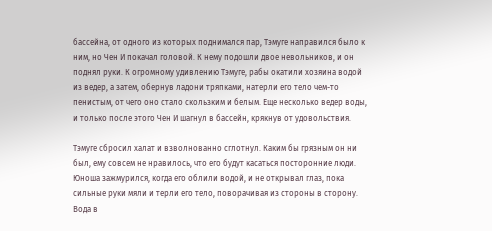бассейна, от одного из которых поднимался пар, Тэмуге направился было к ним, но Чен И покачал головой. К нему подошли двое невольников, и он поднял руки. К огромному удивлению Тэмуге, рабы окатили хозяина водой из ведер, а затем, обернув ладони тряпками, натерли его тело чем-то пенистым, от чего оно стало скользким и белым. Еще несколько ведер воды, и только после этого Чен И шагнул в бассейн, крякнув от удовольствия.

Тэмуге сбросил халат и взволнованно сглотнул. Каким бы грязным он ни был, ему совсем не нравилось, что его будут касаться посторонние люди. Юноша зажмурился, когда его облили водой, и не открывал глаз, пока сильные руки мяли и терли его тело, поворачивая из стороны в сторону. Вода в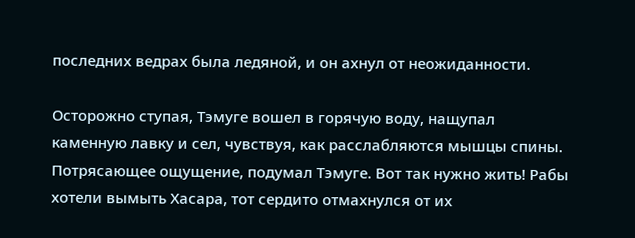последних ведрах была ледяной, и он ахнул от неожиданности.

Осторожно ступая, Тэмуге вошел в горячую воду, нащупал каменную лавку и сел, чувствуя, как расслабляются мышцы спины. Потрясающее ощущение, подумал Тэмуге. Вот так нужно жить! Рабы хотели вымыть Хасара, тот сердито отмахнулся от их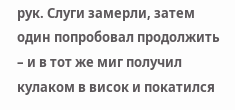рук. Слуги замерли, затем один попробовал продолжить – и в тот же миг получил кулаком в висок и покатился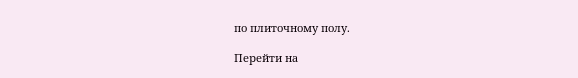по плиточному полу.

Перейти на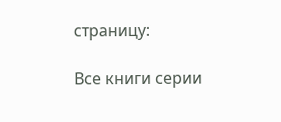страницу:

Все книги серии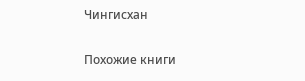Чингисхан

Похожие книги